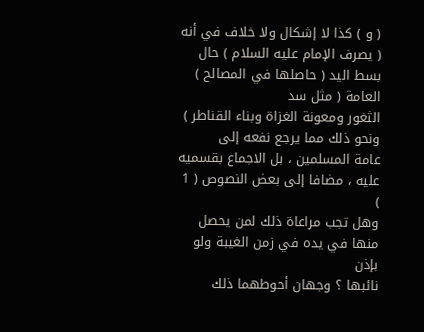( و ) كذا لا إشكال ولا خلاف في أنه ( يصرف الإمام عليه السلام ) حال بسط اليد ( حاصلها في المصالح ) العامة ( مثل سد
الثغور ومعونة الغزاة وبناء القناطر ) ونحو ذلك مما يرجع نفعه إلى
عامة المسلمين ، بل الاجماع بقسميه عليه ، مضافا إلى بعض النصوص ( 1 )
وهل تجب مراعاة ذلك لمن يحصل منها في يده في زمن الغيبة ولو بإذن
نائبها ؟ وجهان أحوطهما ذلك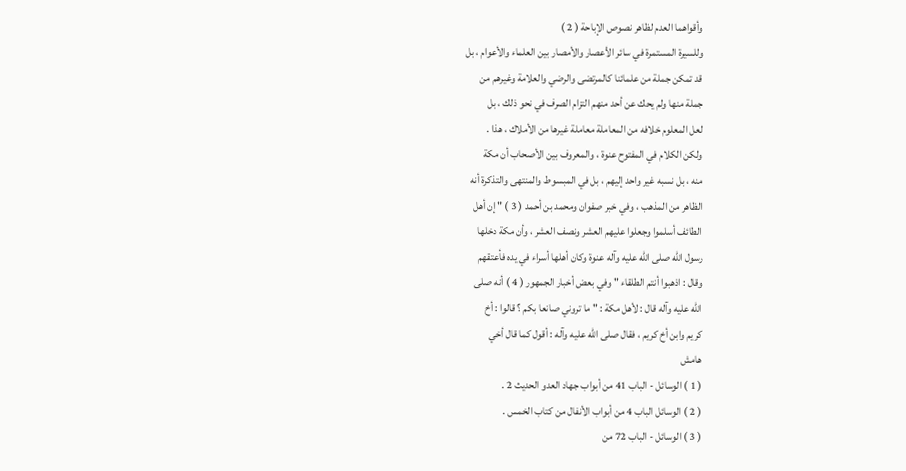وأقواهما العدم لظاهر نصوص الإباحة ( 2 )
وللسيرة المستمرة في سائر الأعصار والأمصار بين العلماء والأعوام ، بل
قد تمكن جملة من علمائنا كالمرتضى والرضي والعلامة وغيرهم من
جملة منها ولم يحك عن أحد منهم التزام الصرف في نحو ذلك ، بل
لعل المعلوم خلافه من المعاملة معاملة غيرها من الأملاك ، هذا .
ولكن الكلام في المفتوح عنوة ، والمعروف بين الأصحاب أن مكة
منه ، بل نسبه غير واحد إليهم ، بل في المبسوط والمنتهى والتذكرة أنه
الظاهر من المذهب ، وفي خبر صفوان ومحمد بن أحمد ( 3 ) " إن أهل
الطائف أسلموا وجعلوا عليهم العشر ونصف العشر ، وأن مكة دخلها
رسول الله صلى الله عليه وآله عنوة وكان أهلها أسراء في يده فأعتقهم
وقال : اذهبوا أنتم الطلقاء " وفي بعض أخبار الجمهور ( 4 ) أنه صلى
الله عليه وآله قال : لأهل مكة : " ما تروني صانعا بكم ؟ قالوا : أخ
كريم وابن أخ كريم ، فقال صلى الله عليه وآله : أقول كما قال أخي
هامش
( 1 ) الوسائل - الباب 41 من أبواب جهاد العدو الحديث 2 .
( 2 ) الوسائل الباب 4 من أبواب الأنفال من كتاب الخمس .
( 3 ) الوسائل - الباب 72 من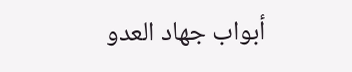أبواب جهاد العدو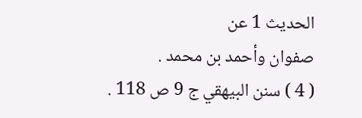الحديث 1 عن
صفوان وأحمد بن محمد .
( 4 ) سنن البيهقي ج 9 ص 118 .